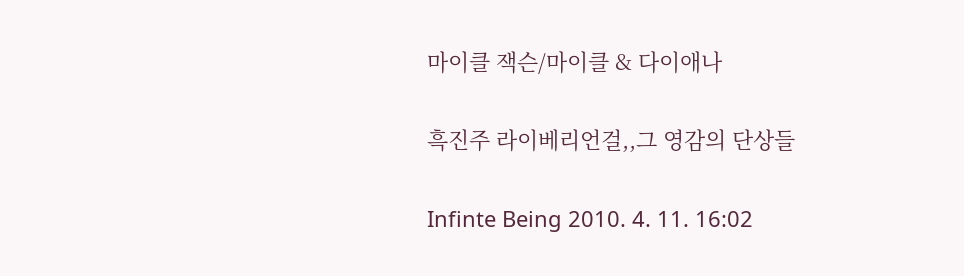마이클 잭슨/마이클 & 다이애나

흑진주 라이베리언걸,,그 영감의 단상들

Infinte Being 2010. 4. 11. 16:02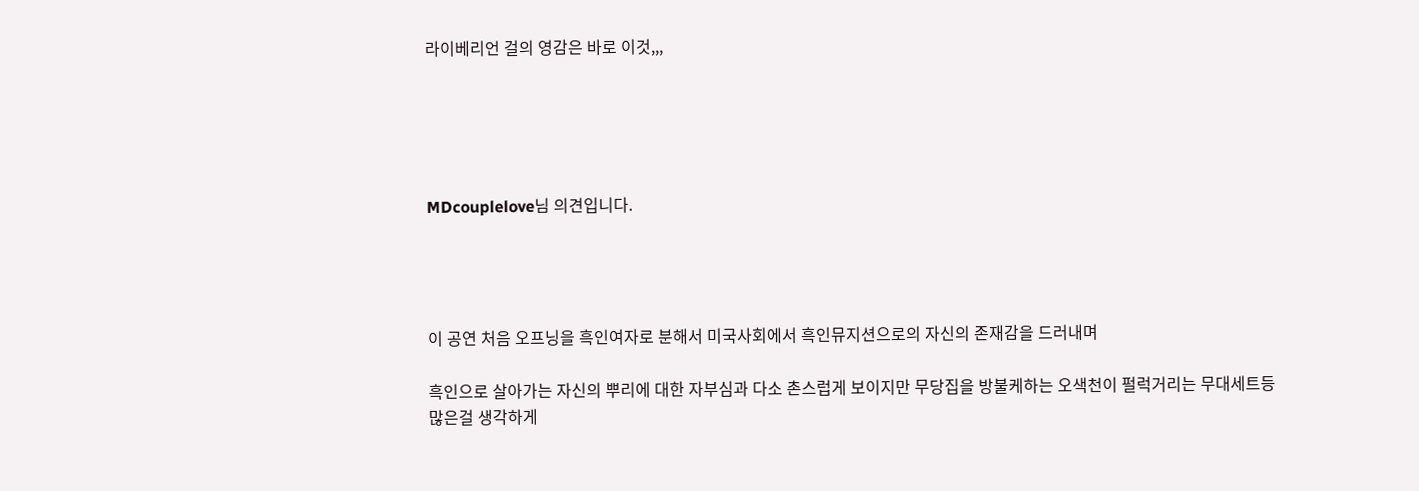라이베리언 걸의 영감은 바로 이것,,,





MDcouplelove님 의견입니다.




이 공연 처음 오프닝을 흑인여자로 분해서 미국사회에서 흑인뮤지션으로의 자신의 존재감을 드러내며

흑인으로 살아가는 자신의 뿌리에 대한 자부심과 다소 촌스럽게 보이지만 무당집을 방불케하는 오색천이 펄럭거리는 무대세트등
많은걸 생각하게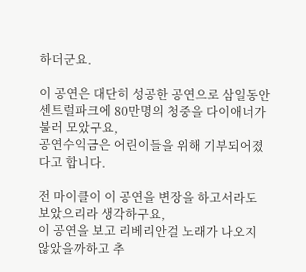하더군요.

이 공연은 대단히 성공한 공연으로 삼일동안 센트럴파크에 80만명의 청중을 다이애너가 불러 모았구요,
공연수익금은 어린이들을 위해 기부되어졌다고 합니다.

전 마이클이 이 공연을 변장을 하고서라도 보았으리라 생각하구요,
이 공연을 보고 리베리안걸 노래가 나오지 않았을까하고 추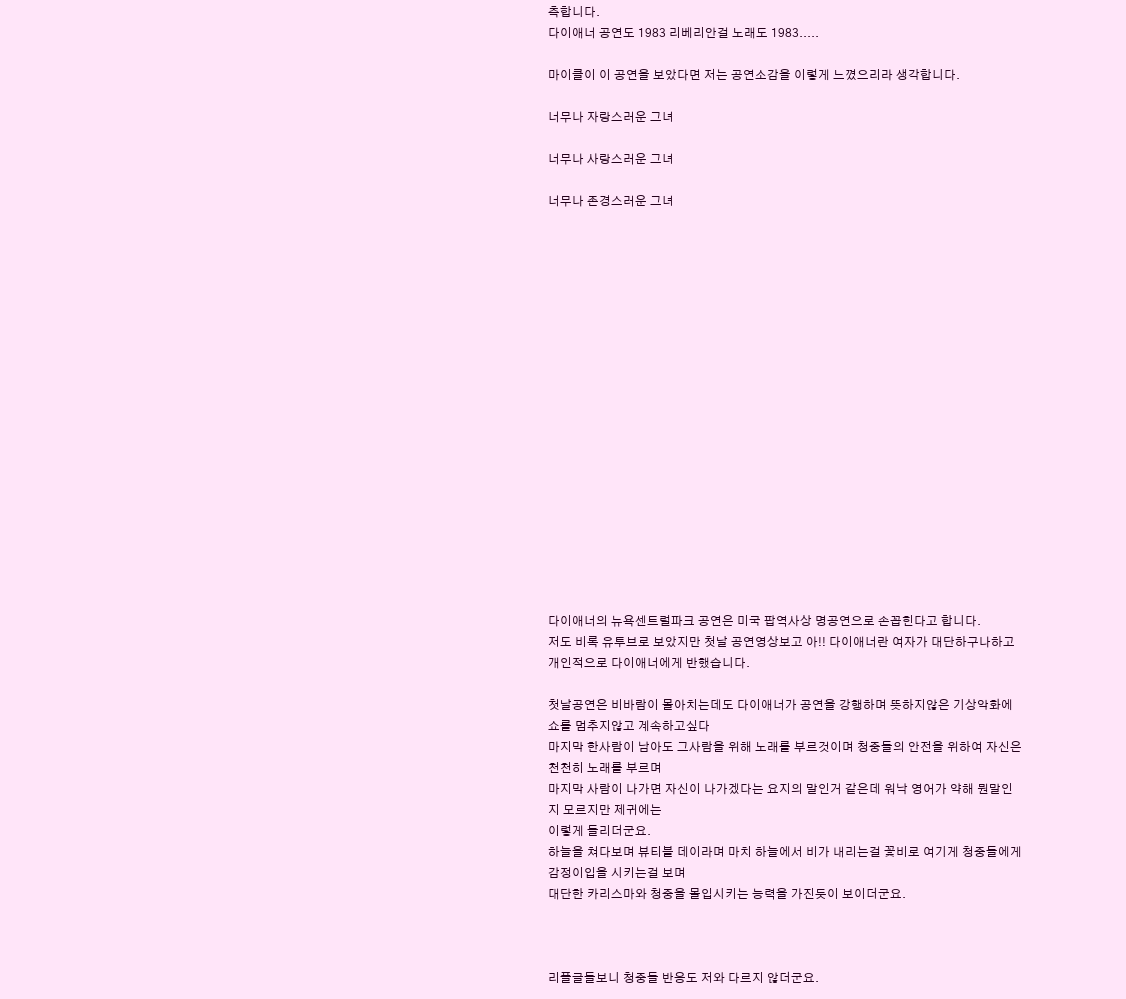측합니다.
다이애너 공연도 1983 리베리안걸 노래도 1983.....

마이클이 이 공연을 보았다면 저는 공연소감을 이렇게 느꼈으리라 생각합니다.

너무나 자랑스러운 그녀

너무나 사랑스러운 그녀

너무나 존경스러운 그녀



















다이애너의 뉴욕센트럴파크 공연은 미국 팝역사상 명공연으로 손꼽힌다고 합니다.
저도 비록 유투브로 보았지만 첫날 공연영상보고 아!! 다이애너란 여자가 대단하구나하고
개인적으로 다이애너에게 반했습니다.

첫날공연은 비바람이 몰아치는데도 다이애너가 공연을 강행하며 뜻하지않은 기상악화에 쇼를 멈추지않고 계속하고싶다
마지막 한사람이 남아도 그사람을 위해 노래를 부르것이며 청중들의 안전을 위하여 자신은 천천히 노래를 부르며
마지막 사람이 나가면 자신이 나가겠다는 요지의 말인거 같은데 워낙 영어가 약해 뭔말인지 모르지만 제귀에는
이렇게 들리더군요.
하늘을 쳐다보며 뷰티블 데이라며 마치 하늘에서 비가 내리는걸 꽃비로 여기게 청중들에게 감정이입을 시키는걸 보며
대단한 카리스마와 청중을 몰입시키는 능력을 가진듯이 보이더군요.



리플글들보니 청중들 반응도 저와 다르지 않더군요.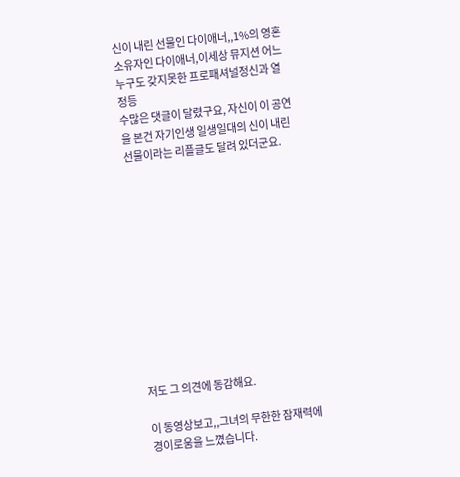신이 내린 선물인 다이애너,,1%의 영혼소유자인 다이애너,이세상 뮤지션 어느누구도 갖지못한 프로패셔널정신과 열정등
수많은 댓글이 달렸구요, 자신이 이 공연을 본건 자기인생 일생일대의 신이 내린 선물이라는 리플글도 달려 있더군요.












저도 그 의견에 동감해요.

이 동영상보고,,그녀의 무한한 잠재력에 경이로움을 느꼈습니다.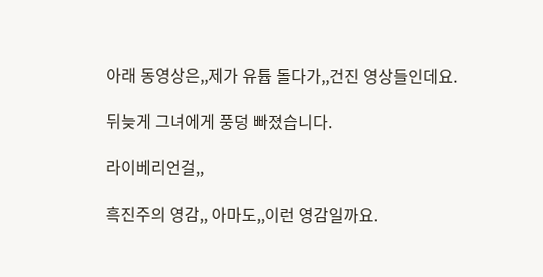아래 동영상은,,제가 유튭 돌다가,,건진 영상들인데요.

뒤늦게 그녀에게 풍덩 빠졌습니다.

라이베리언걸,,

흑진주의 영감,, 아마도,,이런 영감일까요.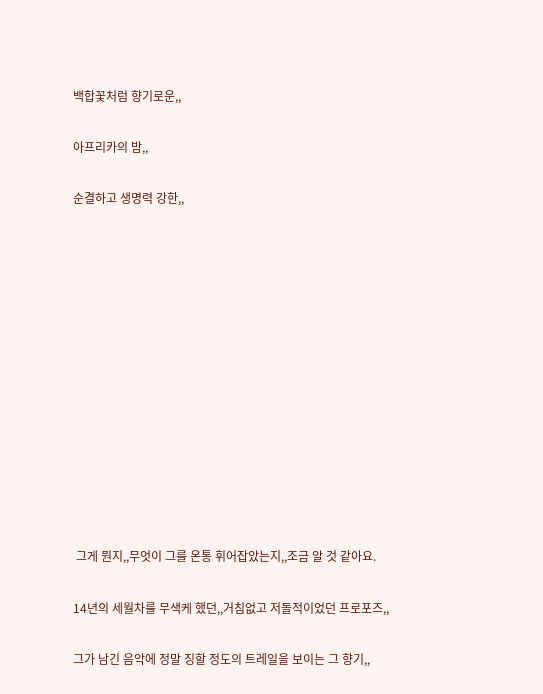백합꽃처럼 향기로운,,

아프리카의 밤,,

순결하고 생명력 강한,,













 그게 뭔지,,무엇이 그를 온통 휘어잡았는지,,조금 알 것 같아요.

14년의 세월차를 무색케 했던,,거침없고 저돌적이었던 프로포즈,,

그가 남긴 음악에 정말 징할 정도의 트레일을 보이는 그 향기,,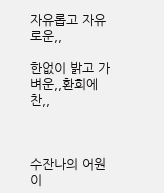자유롭고 자유로운,,

한없이 밝고 가벼운,,환희에 찬,,



수잔나의 어원이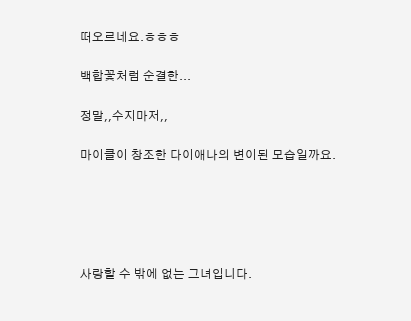떠오르네요.ㅎㅎㅎ

백합꽃처럼 순결한...

정말,,수지마저,,

마이클이 창조한 다이애나의 변이된 모습일까요.





사랑할 수 밖에 없는 그녀입니다.